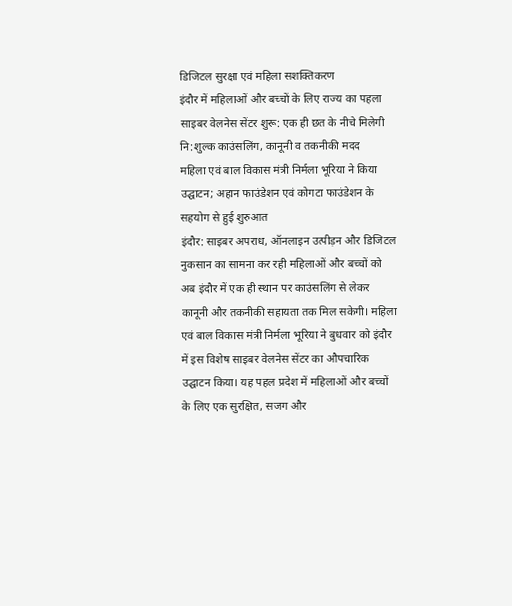डिजिटल सुरक्षा एवं महिला सशक्तिकरण
इंदौर में महिलाओं और बच्चों के लिए राज्य का पहला साइबर वेलनेस सेंटर शुरू: एक ही छत के नीचे मिलेगी नि:शुल्क काउंसलिंग, कानूनी व तकनीकी मदद
महिला एवं बाल विकास मंत्री निर्मला भूरिया ने किया उद्घाटन; अहान फाउंडेशन एवं कोगटा फाउंडेशन के सहयोग से हुई शुरुआत
इंदौर: साइबर अपराध, ऑनलाइन उत्पीड़न और डिजिटल नुकसान का सामना कर रही महिलाओं और बच्चों को अब इंदौर में एक ही स्थान पर काउंसलिंग से लेकर कानूनी और तकनीकी सहायता तक मिल सकेगी। महिला एवं बाल विकास मंत्री निर्मला भूरिया ने बुधवार को इंदौर में इस विशेष साइबर वेलनेस सेंटर का औपचारिक उद्घाटन किया। यह पहल प्रदेश में महिलाओं और बच्चों के लिए एक सुरक्षित, सजग और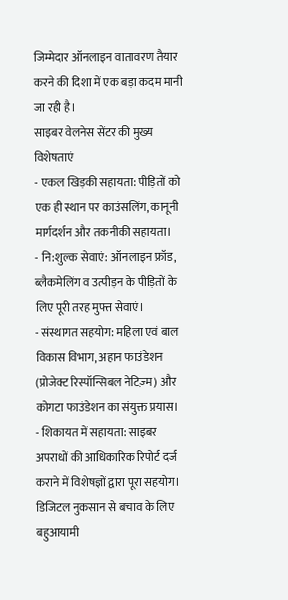जिम्मेदार ऑनलाइन वातावरण तैयार करने की दिशा में एक बड़ा कदम मानी जा रही है।
साइबर वेलनेस सेंटर की मुख्य विशेषताएं
- एकल खिड़की सहायता: पीड़ितों को एक ही स्थान पर काउंसलिंग, कानूनी मार्गदर्शन और तकनीकी सहायता।
- नि:शुल्क सेवाएं: ऑनलाइन फ्रॉड, ब्लैकमेलिंग व उत्पीड़न के पीड़ितों के लिए पूरी तरह मुफ्त सेवाएं।
- संस्थागत सहयोग: महिला एवं बाल विकास विभाग, अहान फाउंडेशन (प्रोजेक्ट रिस्पॉन्सिबल नेटिज़्म) और कोगटा फाउंडेशन का संयुक्त प्रयास।
- शिकायत में सहायता: साइबर अपराधों की आधिकारिक रिपोर्ट दर्ज कराने में विशेषज्ञों द्वारा पूरा सहयोग।
डिजिटल नुकसान से बचाव के लिए बहुआयामी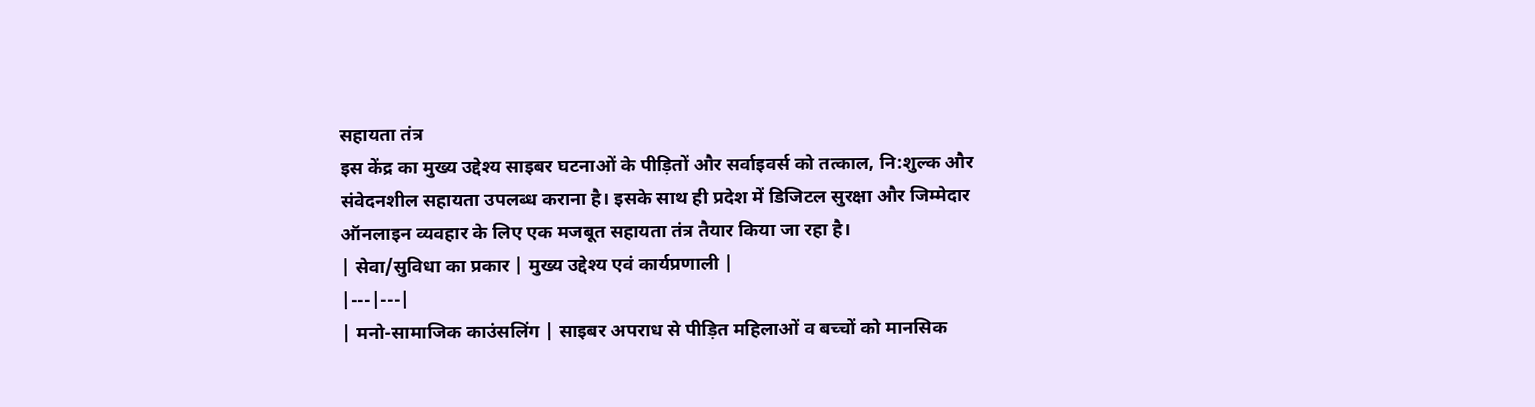सहायता तंत्र
इस केंद्र का मुख्य उद्देश्य साइबर घटनाओं के पीड़ितों और सर्वाइवर्स को तत्काल, नि:शुल्क और संवेदनशील सहायता उपलब्ध कराना है। इसके साथ ही प्रदेश में डिजिटल सुरक्षा और जिम्मेदार ऑनलाइन व्यवहार के लिए एक मजबूत सहायता तंत्र तैयार किया जा रहा है।
| सेवा/सुविधा का प्रकार | मुख्य उद्देश्य एवं कार्यप्रणाली |
|---|---|
| मनो-सामाजिक काउंसलिंग | साइबर अपराध से पीड़ित महिलाओं व बच्चों को मानसिक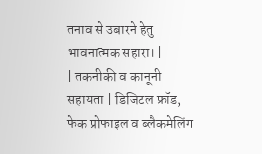तनाव से उबारने हेतु भावनात्मक सहारा। |
| तकनीकी व कानूनी सहायता | डिजिटल फ्रॉड, फेक प्रोफाइल व ब्लैकमेलिंग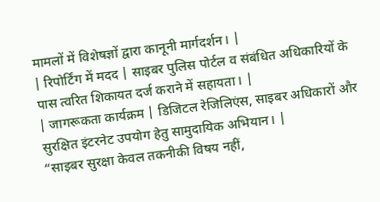मामलों में विशेषज्ञों द्वारा कानूनी मार्गदर्शन। |
| रिपोर्टिंग में मदद | साइबर पुलिस पोर्टल व संबंधित अधिकारियों के पास त्वरित शिकायत दर्ज कराने में सहायता। |
| जागरूकता कार्यक्रम | डिजिटल रेजिलिएंस, साइबर अधिकारों और सुरक्षित इंटरनेट उपयोग हेतु सामुदायिक अभियान। |
“साइबर सुरक्षा केवल तकनीकी विषय नहीं,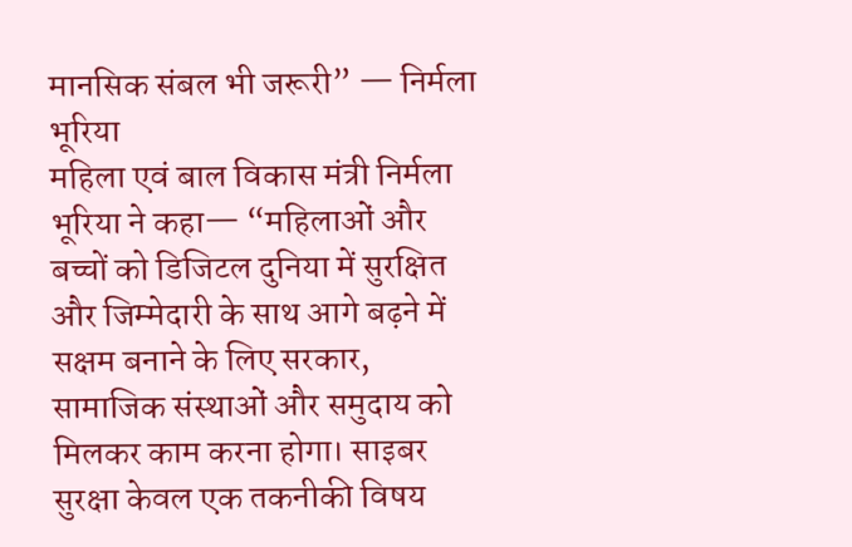मानसिक संबल भी जरूरी” — निर्मला भूरिया
महिला एवं बाल विकास मंत्री निर्मला भूरिया ने कहा— “महिलाओं और बच्चों को डिजिटल दुनिया में सुरक्षित और जिम्मेदारी के साथ आगे बढ़ने में सक्षम बनाने के लिए सरकार, सामाजिक संस्थाओं और समुदाय को मिलकर काम करना होगा। साइबर सुरक्षा केवल एक तकनीकी विषय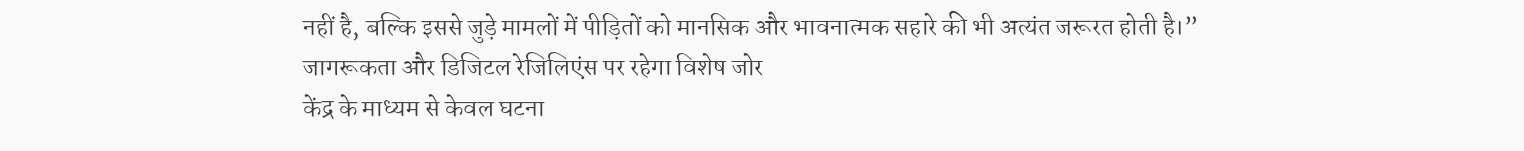नहीं है, बल्कि इससे जुड़े मामलों में पीड़ितों को मानसिक और भावनात्मक सहारे की भी अत्यंत जरूरत होती है।”
जागरूकता और डिजिटल रेजिलिएंस पर रहेगा विशेष जोर
केंद्र के माध्यम से केवल घटना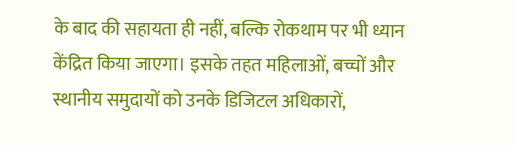के बाद की सहायता ही नहीं, बल्कि रोकथाम पर भी ध्यान केंद्रित किया जाएगा। इसके तहत महिलाओं, बच्चों और स्थानीय समुदायों को उनके डिजिटल अधिकारों,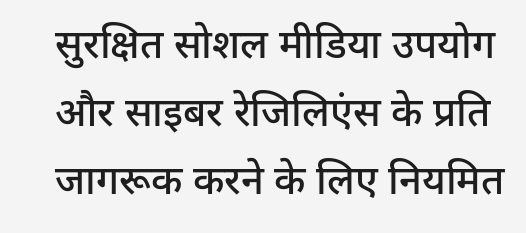सुरक्षित सोशल मीडिया उपयोग और साइबर रेजिलिएंस के प्रति जागरूक करने के लिए नियमित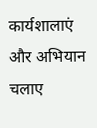कार्यशालाएं और अभियान चलाए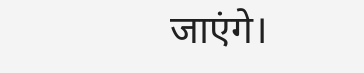जाएंगे।